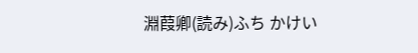淵葭卿(読み)ふち かけい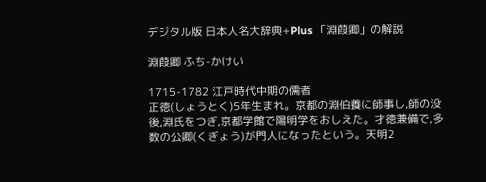デジタル版 日本人名大辞典+Plus 「淵葭卿」の解説

淵葭卿 ふち-かけい

1715-1782 江戸時代中期の儒者
正徳(しょうとく)5年生まれ。京都の淵伯養に師事し,師の没後,淵氏をつぎ,京都学館で陽明学をおしえた。才徳兼備で,多数の公卿(くぎょう)が門人になったという。天明2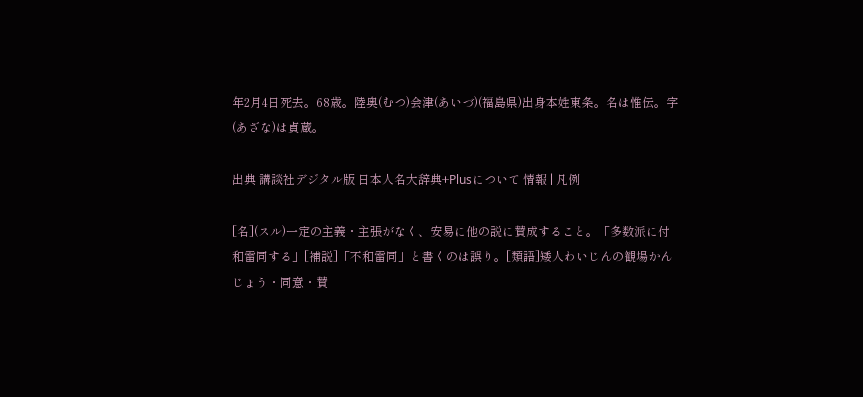年2月4日死去。68歳。陸奥(むつ)会津(あいづ)(福島県)出身本姓東条。名は惟伝。字(あざな)は貞蔵。

出典 講談社デジタル版 日本人名大辞典+Plusについて 情報 | 凡例

[名](スル)一定の主義・主張がなく、安易に他の説に賛成すること。「多数派に付和雷同する」[補説]「不和雷同」と書くのは誤り。[類語]矮人わいじんの観場かんじょう・同意・賛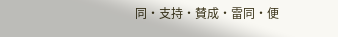同・支持・賛成・雷同・便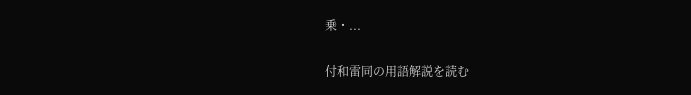乗・...

付和雷同の用語解説を読む